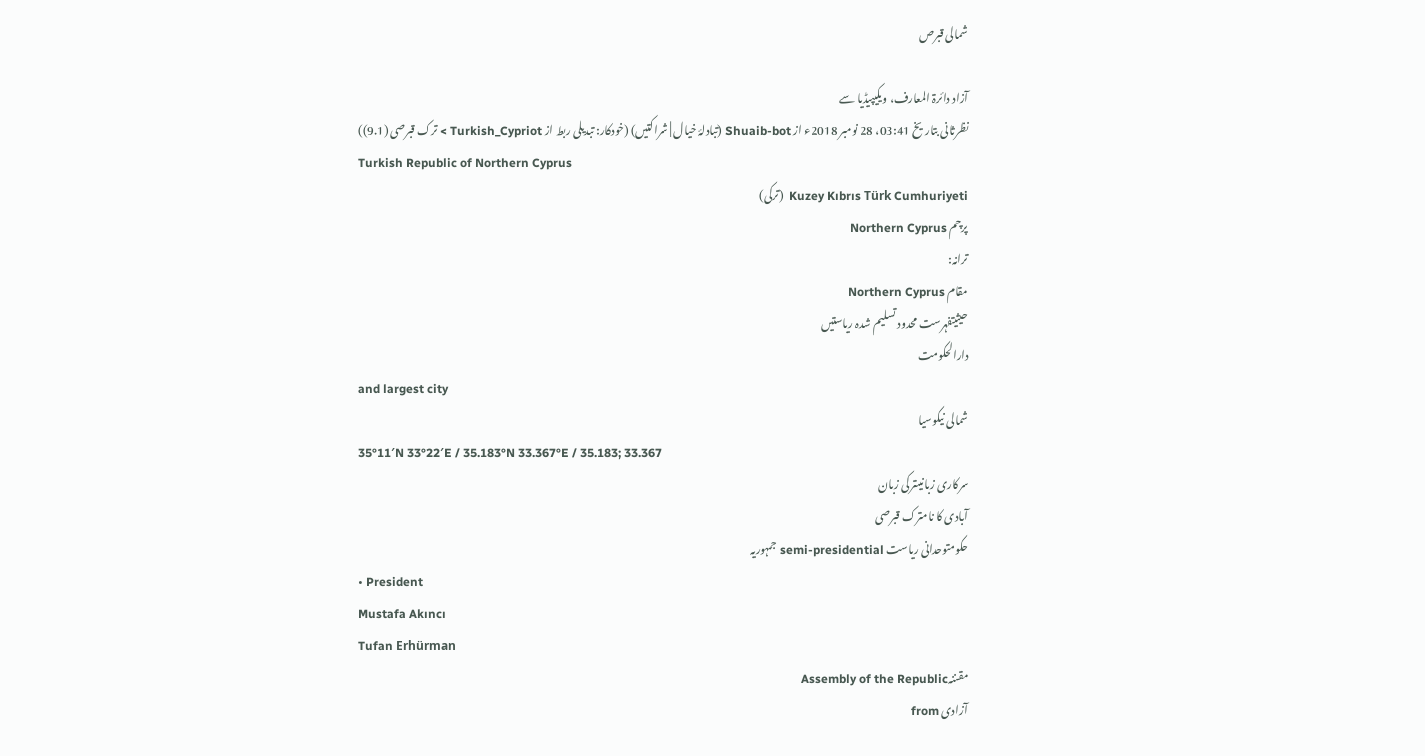شمالی قبرص

آزاد دائرۃ المعارف، ویکیپیڈیا سے
نظرثانی بتاریخ 03:41، 28 نومبر 2018ء از Shuaib-bot (تبادلۂ خیال | شراکتیں) (خودکار: تبدیلی ربط از Turkish_Cypriot > ترک قبرصی (9.1))
Turkish Republic of Northern Cyprus
Kuzey Kıbrıs Türk Cumhuriyeti  (ترکی)
پرچم Northern Cyprus
ترانہ:
مقام Northern Cyprus
حیثیتفہرست محدود تسلیم شدہ ریاستیں
دارالحکومت
and largest city
شمالی نیکوسیا
35°11′N 33°22′E / 35.183°N 33.367°E / 35.183; 33.367
سرکاری زبانیںترکی زبان
آبادی کا نامترک قبرصی
حکومتوحدانی ریاست semi-presidential جمہوریہ
• President
Mustafa Akıncı
Tufan Erhürman
مقننہAssembly of the Republic
آزادی from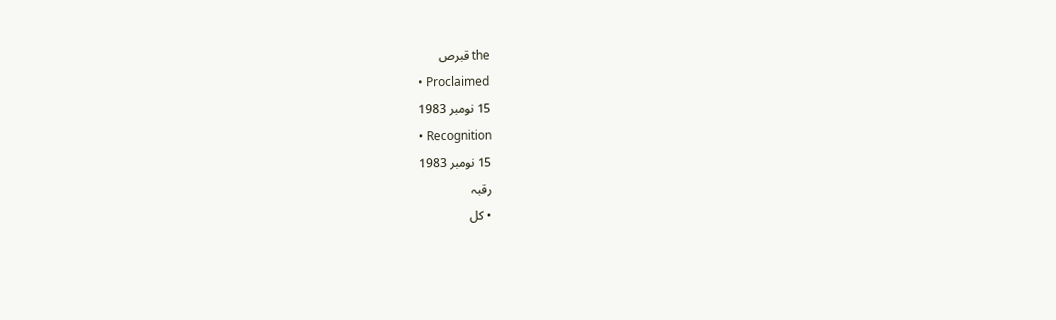the قبرص
• Proclaimed
15 نومبر 1983
• Recognition
15 نومبر 1983
رقبہ
• کل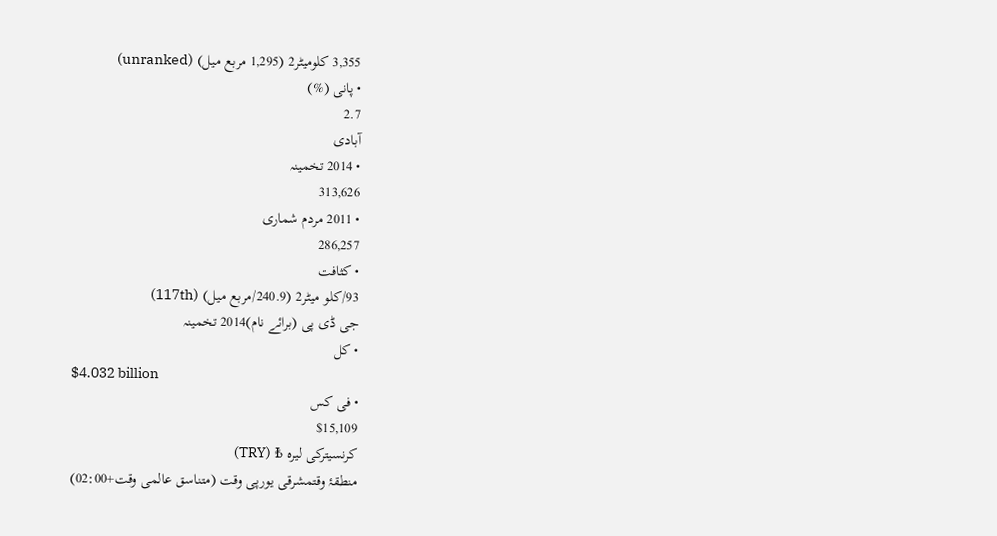3,355 کلومیٹر2 (1,295 مربع میل) (unranked)
• پانی (%)
2.7
آبادی
• 2014 تخمینہ
313,626
• 2011 مردم شماری
286,257
• کثافت
93/کلو میٹر2 (240.9/مربع میل) (117th)
جی ڈی پی (برائے نام)2014 تخمینہ
• کل
$4.032 billion
• فی کس
$15,109
کرنسیترکی لیرہ ₺ (TRY)
منطقۂ وقتمشرقی یورپی وقت (متناسق عالمی وقت+02:00)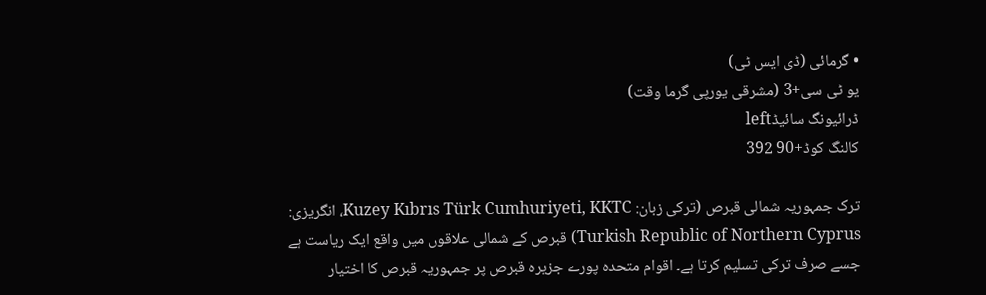• گرمائی (ڈی ایس ٹی)
یو ٹی سی+3 (مشرقی یورپی گرما وقت)
ڈرائیونگ سائیڈleft
کالنگ کوڈ+90 392

ترک جمہوریہ شمالی قبرص (ترکی زبان: Kuzey Kıbrıs Türk Cumhuriyeti, KKTC، انگریزی: Turkish Republic of Northern Cyprus) قبرص کے شمالی علاقوں میں واقع ایک ریاست ہے جسے صرف ترکی تسلیم کرتا ہے۔ اقوام متحدہ پورے جزیرہ قبرص پر جمہوریہ قبرص کا اختیار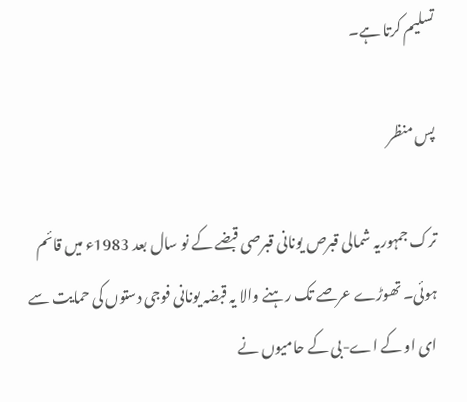تسلیم کرتا ہے۔

پس منظر

ترک جمہوریہ شمالی قبرص یونانی قبرصی قبضے کے نو سال بعد 1983ء میں قائم ہوئی۔ تھوڑے عرصے تک رہنے والا یہ قبضہ یونانی فوجی دستوں کی حمایت سے ای او کے اے-بی کے حامیوں نے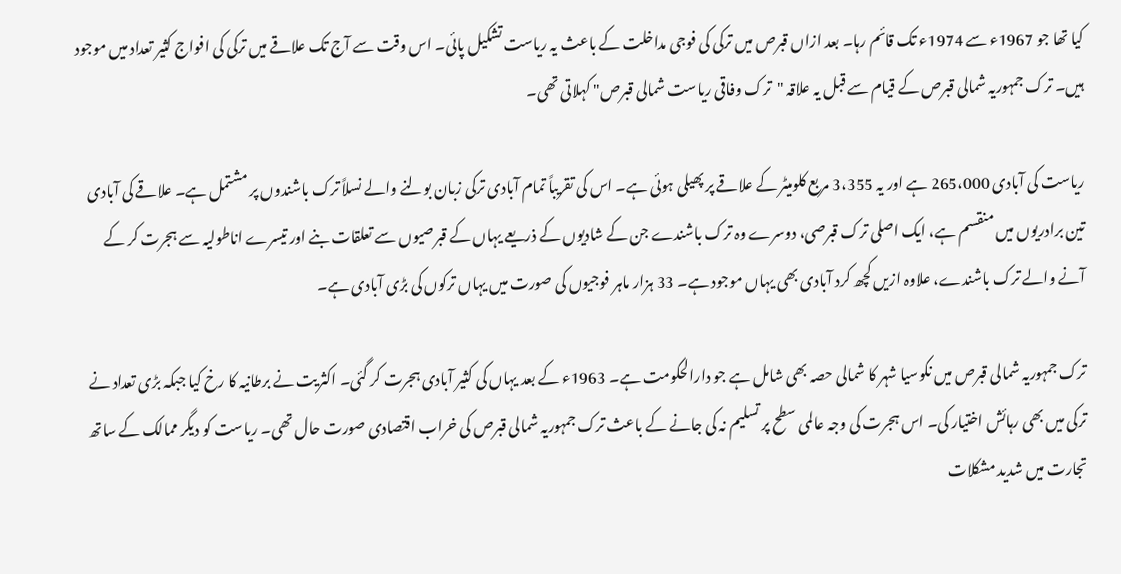کیا تھا جو 1967ء سے 1974ء تک قائم رہا۔ بعد ازاں قبرص میں ترکی کی فوجی مداخلت کے باعث یہ ریاست تشکیل پائی۔ اس وقت سے آج تک علاقے میں ترکی کی افواج کثیر تعداد میں موجود ہیں۔ ترک جمہوریہ شمالی قبرص کے قیام سے قبل یہ علاقہ "ترک وفاقی ریاست شمالی قبرص" کہلاتی تھی۔

ریاست کی آبادی 265،000 ہے اور یہ 3،355 مربع کلومیٹر کے علاقے پر پھیلی ہوئی ہے۔ اس کی تقریباً تمام آبادی ترکی زبان بولنے والے نسلاً ترک باشندوں پر مشتمل ہے۔ علاقے کی آبادی تین برادریوں میں منقسم ہے، ایک اصلی ترک قبرصی، دوسرے وہ ترک باشندے جن کے شادیوں کے ذریعے یہاں کے قبرصیوں سے تعلقات بنے اور تیسرے اناطولیہ سے ہجرت کر کے آنے والے ترک باشندے، علاوہ ازیں کچھ کرد آبادی بھی یہاں موجود ہے۔ 33 ہزار ماہر فوجیوں کی صورت میں یہاں ترکوں کی بڑی آبادی ہے۔

ترک جمہوریہ شمالی قبرص میں نکوسیا شہر کا شمالی حصہ بھی شامل ہے جو دارالحکومت ہے۔ 1963ء کے بعد یہاں کی کثیر آبادی ہجرت کر گئی۔ اکثریت نے برطانیہ کا رخ کیا جبکہ بڑی تعداد نے ترکی میں بھی رہائش اختیار کی۔ اس ہجرت کی وجہ عالمی سطح پر تسلیم نہ کی جانے کے باعث ترک جمہوریہ شمالی قبرص کی خراب اقتصادی صورت حال تھی۔ ریاست کو دیگر ممالک کے ساتھ تجارت میں شدید مشکلات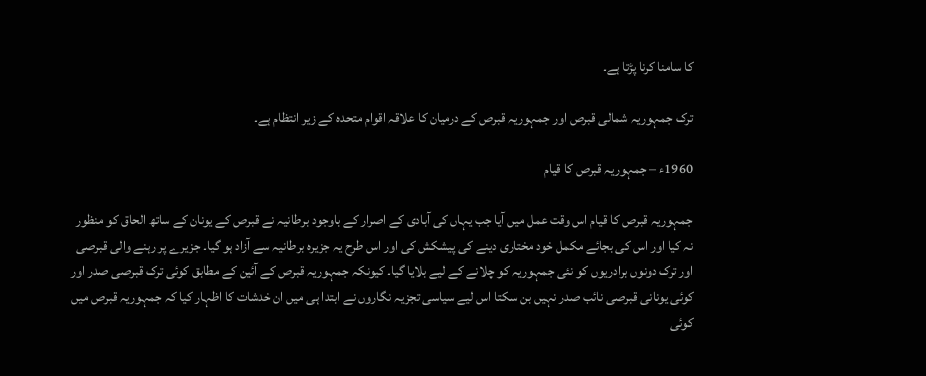کا سامنا کرنا پڑتا ہے۔

ترک جمہوریہ شمالی قبرص اور جمہوریہ قبرص کے درمیان کا علاقہ اقوام متحدہ کے زیر انتظام ہے۔

1960ء – جمہوریہ قبرص کا قیام

جمہوریہ قبرص کا قیام اس وقت عمل میں آیا جب یہاں کی آبادی کے اصرار کے باوجود برطانیہ نے قبرص کے یونان کے ساتھ الحاق کو منظور نہ کیا اور اس کی بجائے مکمل خود مختاری دینے کی پیشکش کی اور اس طرح یہ جزیرہ برطانیہ سے آزاد ہو گیا۔ جزیرے پر رہنے والی قبرصی اور ترک دونوں برادریوں کو نئی جمہوریہ کو چلانے کے لیے بلایا گیا۔ کیونکہ جمہوریہ قبرص کے آئین کے مطابق کوئی ترک قبرصی صدر اور کوئی یونانی قبرصی نائب صدر نہیں بن سکتا اس لیے سیاسی تجزیہ نگاروں نے ابتدا ہی میں ان خدشات کا اظہار کیا کہ جمہوریہ قبرص میں کوئی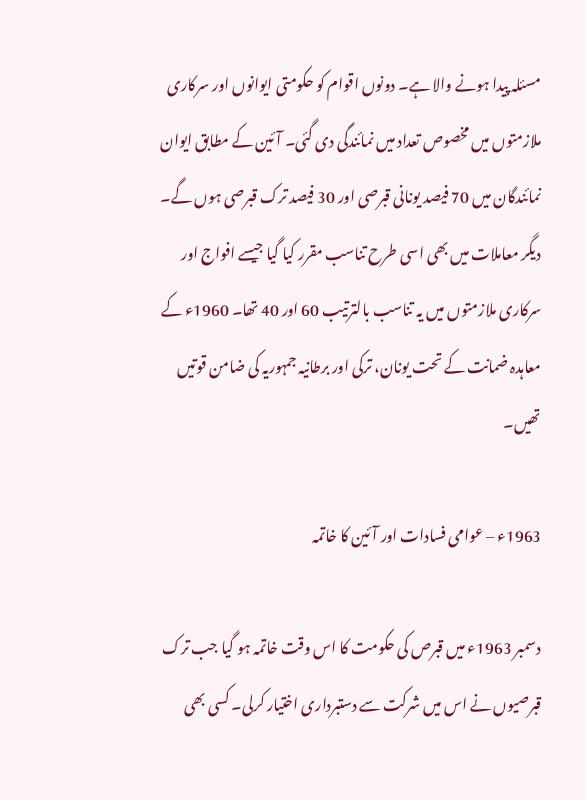مسئلہ پیدا ہونے والا ہے۔ دونوں اقوام کو حکومتی ایوانوں اور سرکاری ملازمتوں میں مخصوص تعداد میں نمائندگی دی گئی۔ آئین کے مطابق ایوان نمائندگان میں 70 فیصد یونانی قبرصی اور 30 فیصد ترک قبرصی ہوں گے۔ دیگر معاملات میں بھی اسی طرح تناسب مقرر کیا گیا جیسے افواج اور سرکاری ملازمتوں میں یہ تناسب بالترتیب 60 اور 40 تھا۔ 1960ء کے معاہدہ ضمانت کے تحت یونان، ترکی اور برطانیہ جمہوریہ کی ضامن قوتیں تھیں۔

1963ء – عوامی فسادات اور آئین کا خاتمہ

دسمبر 1963ء میں قبرص کی حکومت کا اس وقت خاتمہ ہو گیا جب ترک قبرصیوں نے اس میں شرکت سے دستبرداری اختیار کرلی۔ کسی بھی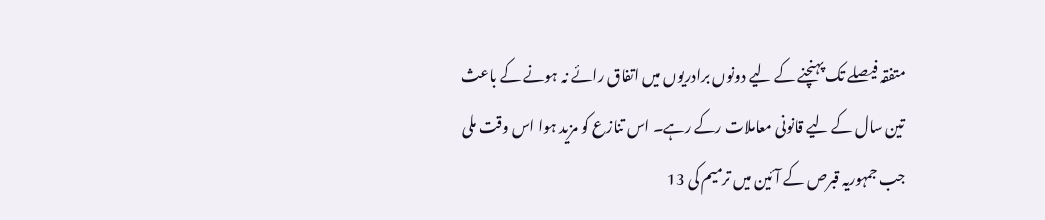متفقہ فیصلے تک پہنچنے کے لیے دونوں برادریوں میں اتفاق رائے نہ ہونے کے باعث تین سال کے لیے قانونی معاملات رکے رہے۔ اس تنازع کو مزید ہوا اس وقت ملی جب جمہوریہ قبرص کے آئین میں ترمیم کی 13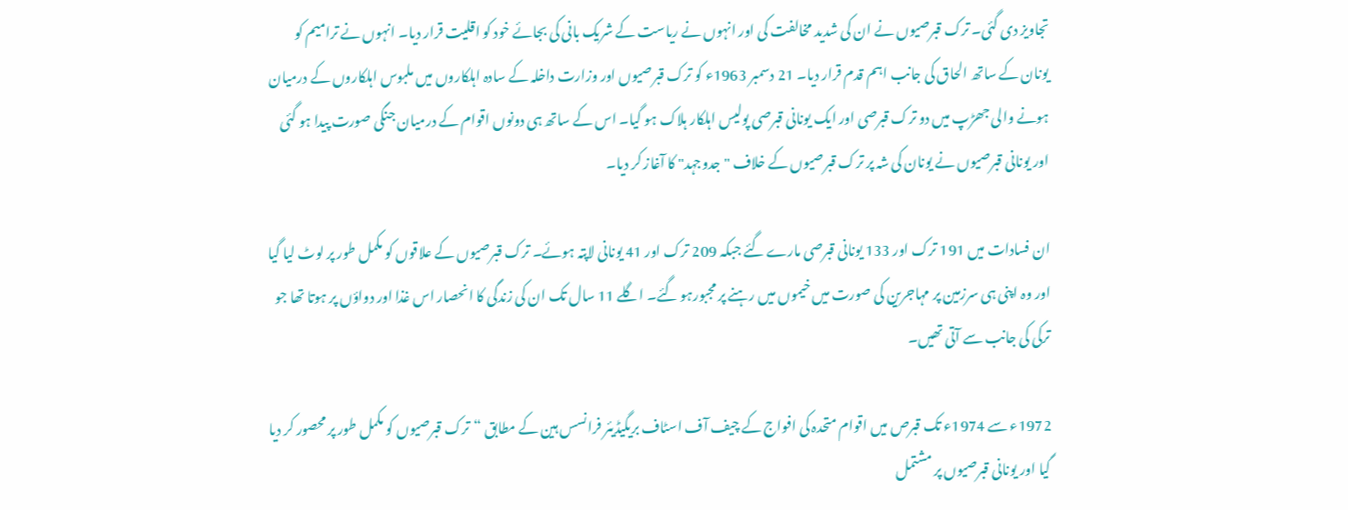تجاویز دی گئی۔ ترک قبرصیوں نے ان کی شدید مخالفت کی اور انہوں نے ریاست کے شریک بانی کی بجائے خود کو اقلیت قرار دیا۔ انہوں نے ترامیم کو یونان کے ساتھ الحاق کی جانب اہم قدم قرار دیا۔ 21 دسمبر 1963ء کو ترک قبرصیوں اور وزارت داخلہ کے سادہ اہلکاروں میں ملبوس اہلکاروں کے درمیان ہونے والی جھڑپ میں دو ترک قبرصی اور ایک یونانی قبرصی پولیس اہلکار ہلاک ہو گیا۔ اس کے ساتھ ہی دونوں اقوام کے درمیان جنگی صورت پیدا ہو گئی اور یونانی قبرصیوں نے یونان کی شہ پر ترک قبرصیوں کے خلاف "جدوجہد" کا آغاز کر دیا۔

ان فسادات میں 191 ترک اور 133 یونانی قبرصی مارے گئے جبکہ 209 ترک اور 41 یونانی لاپتہ ہوئے۔ ترک قبرصیوں کے علاقوں کو مکمل طور پر لوٹ لیا گیا اور وہ اپنی ہی سرزمین پر مہاجرین کی صورت میں خیموں میں رہنے پر مجبورہو گئے۔ اگلے 11 سال تک ان کی زندگی کا انحصار اس غذا اور دواؤں پر ہوتا تھا جو ترکی کی جانب سے آتی تھیں۔

1972ء سے 1974ء تک قبرص میں اقوام متحدہ کی افواج کے چیف آف اسٹاف بریگیڈیئر فرانسس ہین کے مطابق “ترک قبرصیوں کو مکمل طور پر محصور کر دیا گیا اور یونانی قبرصیوں پر مشتمل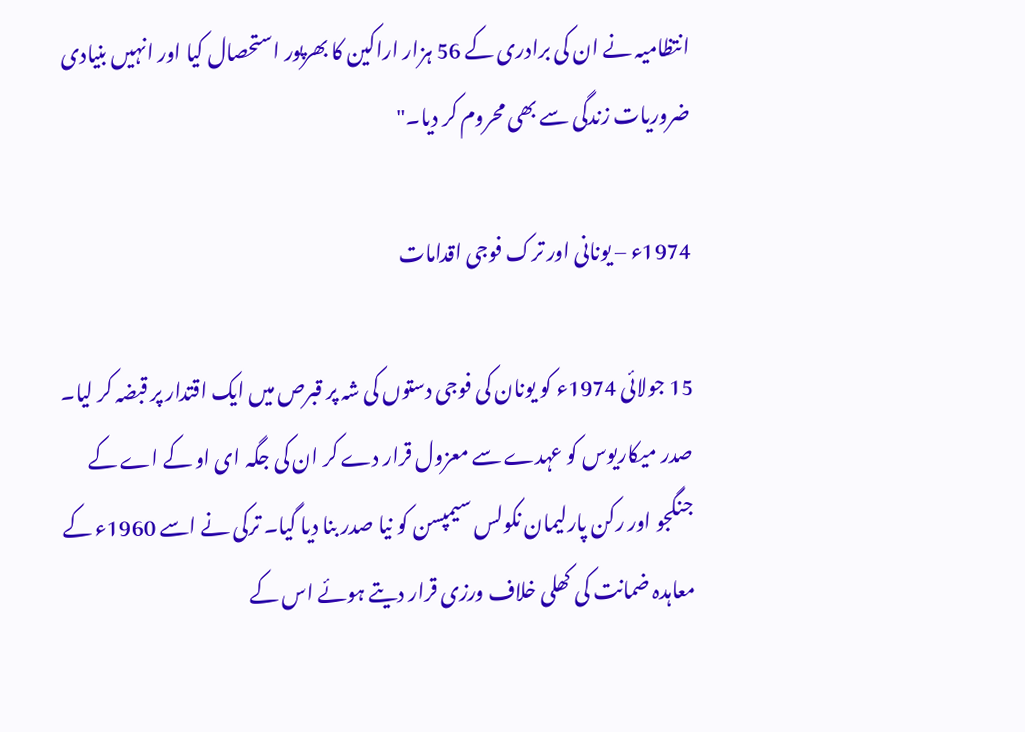انتظامیہ نے ان کی برادری کے 56 ہزار اراکین کا بھرپور استحصال کیا اور انہیں بنیادی ضروریات زندگی سے بھی محروم کر دیا۔"

1974ء – یونانی اور ترک فوجی اقدامات

15 جولائی 1974ء کو یونان کی فوجی دستوں کی شہ پر قبرص میں ایک اقتدار پر قبضہ کر لیا۔ صدر میکاریوس کو عہدے سے معزول قرار دے کر ان کی جگہ ای او کے اے کے جنگجو اور رکن پارلیمان نکولس سیمپسن کو نیا صدر بنا دیا گیا۔ ترکی نے اسے 1960ء کے معاہدہ ضمانت کی کھلی خلاف ورزی قرار دیتے ہوئے اس کے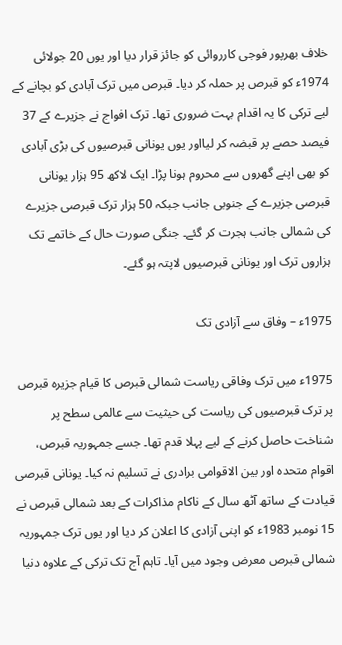خلاف بھرپور فوجی کارروائی کو جائز قرار دیا اور یوں 20 جولائی 1974ء کو قبرص پر حملہ کر دیا۔ قبرص میں ترک آبادی کو بچانے کے لیے ترکی کا یہ اقدام بہت ضروری تھا۔ ترک افواج نے جزیرے کے 37 فیصد حصے پر قبضہ کر لیااور یوں یونانی قبرصیوں کی بڑی آبادی کو بھی اپنے گھروں سے محروم ہونا پڑا۔ ایک لاکھ 95 ہزار یونانی قبرصی جزیرے کے جنوبی جانب جبکہ 50 ہزار ترک قبرصی جزیرے کی شمالی جانب ہجرت کر گئے۔ جنگی صورت حال کے خاتمے تک ہزاروں ترک اور یونانی قبرصیوں لاپتہ ہو گئے۔

1975ء – وفاق سے آزادی تک

1975ء میں ترک وفاقی ریاست شمالی قبرص کا قیام جزیرہ قبرص پر ترک قبرصیوں کی ریاست کی حیثیت سے عالمی سطح پر شناخت حاصل کرنے کے لیے پہلا قدم تھا۔ جسے جمہوریہ قبرص، اقوام متحدہ اور بین الاقوامی برادری نے تسلیم نہ کیا۔ یونانی قبرصی قیادت کے ساتھ آٹھ سال کے ناکام مذاکرات کے بعد شمالی قبرص نے 15 نومبر 1983ء کو اپنی آزادی کا اعلان کر دیا اور یوں ترک جمہوریہ شمالی قبرص معرض وجود میں آیا۔ تاہم آج تک ترکی کے علاوہ دنیا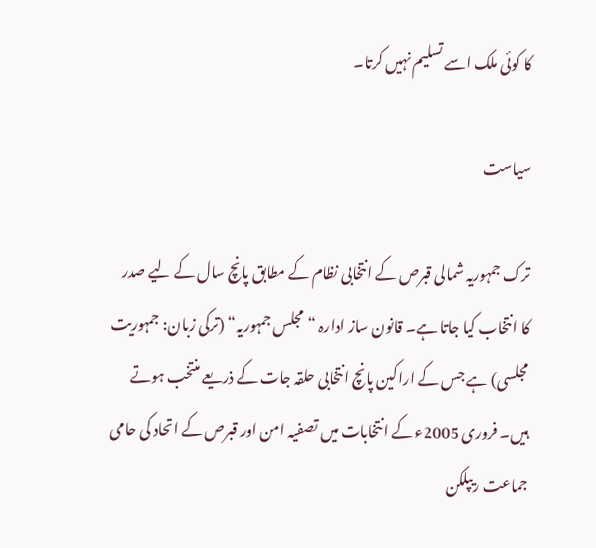کا کوئی ملک اسے تسلیم نہیں کرتا۔

سیاست

ترک جمہوریہ شمالی قبرص کے انتخابی نظام کے مطابق پانچ سال کے لیے صدر کا انتخاب کیا جاتا ہے۔ قانون ساز ادارہ “مجلس جمہوریہ“ (ترکی زبان: جمہوریت مجلسی) ہے جس کے اراکین پانچ انتخابی حلقہ جات کے ذریعے منتخب ہوتے ہیں۔ فروری 2005ء کے انتخابات میں تصفیہ امن اور قبرص کے اتحاد کی حامی جماعت ریپلکن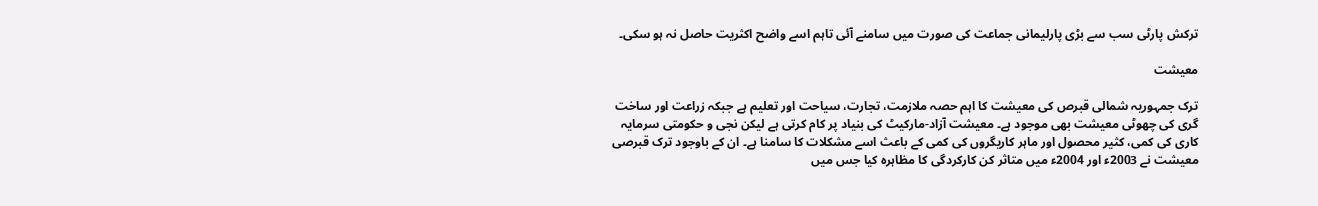ترکش پارٹی سب سے بڑی پارلیمانی جماعت کی صورت میں سامنے آئی تاہم اسے واضح اکثریت حاصل نہ ہو سکی۔

معیشت

ترک جمہوریہ شمالی قبرص کی معیشت کا اہم حصہ ملازمت، تجارت، سیاحت اور تعلیم ہے جبکہ زراعت اور ساخت گری کی چھوٹی معیشت بھی موجود ہے۔ معیشت آزاد-مارکیٹ کی بنیاد پر کام کرتی ہے لیکن نجی و حکومتی سرمایہ کاری کی کمی، کثیر محصول اور ماہر کاریگروں کی کمی کے باعث اسے مشکلات کا سامنا ہے۔ ان کے باوجود ترک قبرصی معیشت نے 2003ء اور 2004ء میں متاثر کن کارکردگی کا مظاہرہ کیا جس میں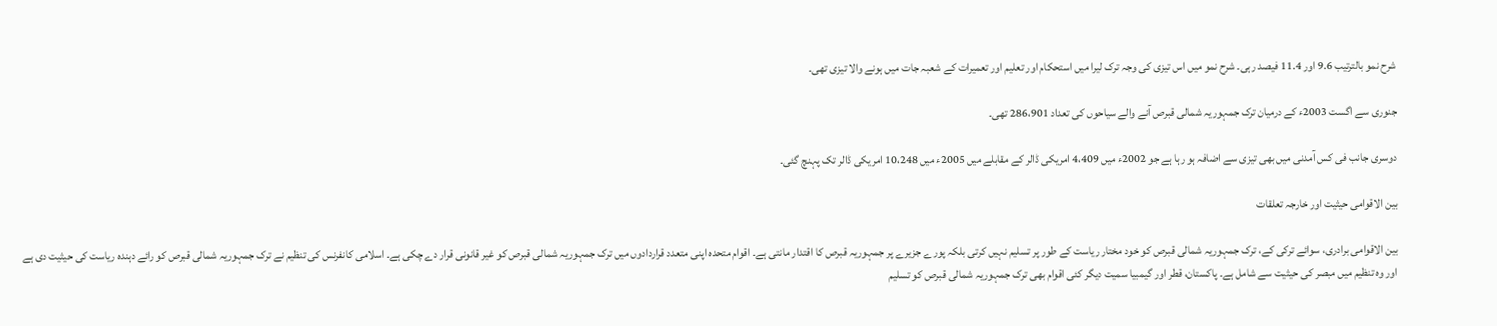شرح نمو بالترتیب 9.6 اور 11.4 فیصد رہی۔ شرح نمو میں اس تیزی کی وجہ ترک لیرا میں استحکام اور تعلیم اور تعمیرات کے شعبہ جات میں ہونے والا تیزی تھی۔

جنوری سے اگست 2003ء کے درمیان ترک جمہوریہ شمالی قبرص آنے والے سیاحوں کی تعداد 286،901 تھی۔

دوسری جانب فی کس آمدنی میں بھی تیزی سے اضافہ ہو رہا ہے جو 2002ء میں 4،409 امریکی ڈالر کے مقابلے میں 2005ء میں 10،248 امریکی ڈالر تک پہنچ گئی۔

بین الاقوامی حیثیت اور خارجہ تعلقات

بین الاقوامی برادری، سوائے ترکی کے، ترک جمہوریہ شمالی قبرص کو خود مختار ریاست کے طور پر تسلیم نہیں کرتی بلکہ پورے جزیرے پر جمہوریہ قبرص کا اقتدار مانتی ہے۔ اقوام متحدہ اپنی متعدد قراردادوں میں ترک جمہوریہ شمالی قبرص کو غیر قانونی قرار دے چکی ہے۔ اسلامی کانفرنس کی تنظیم نے ترک جمہوریہ شمالی قبرص کو رائے دہندہ ریاست کی حیثیت دی ہے اور وہ تنظیم میں مبصر کی حیثیت سے شامل ہے۔ پاکستان، قطر اور گیمبیا سمیت دیگر کئی اقوام بھی ترک جمہوریہ شمالی قبرص کو تسلیم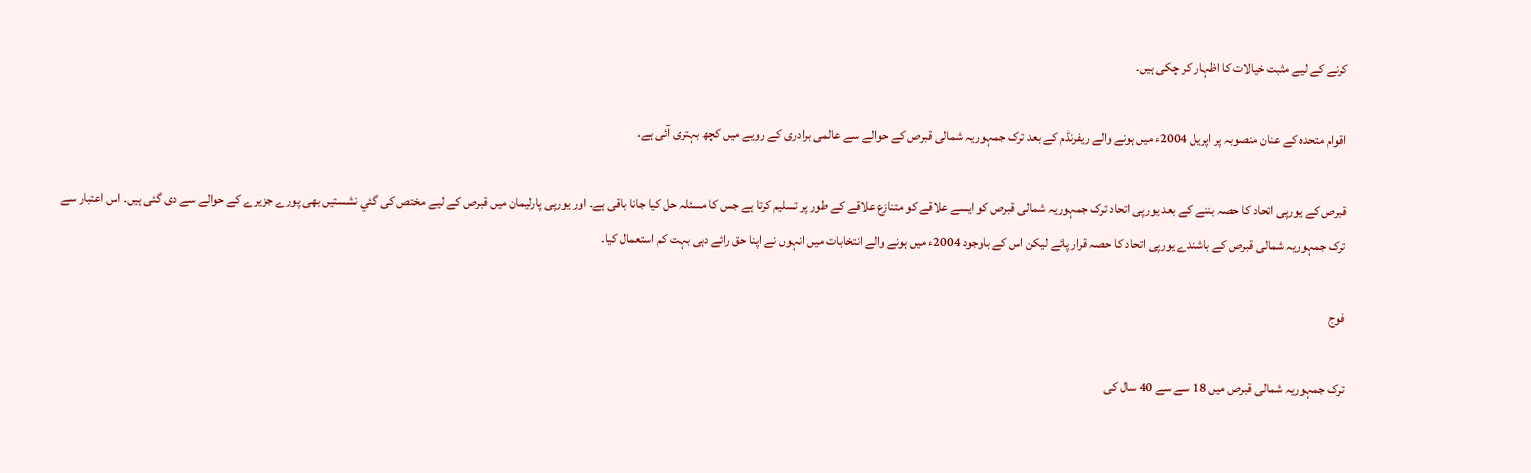کرنے کے لیے مثبت خیالات کا اظہار کر چکی ہیں۔

اقوام متحدہ کے عنان منصوبہ پر اپریل 2004ء میں ہونے والے ریفرنڈم کے بعد ترک جمہوریہ شمالی قبرص کے حوالے سے عالمی برادری کے رویے میں کچھ بہتری آئی ہے۔

قبرص کے یورپی اتحاد کا حصہ بننے کے بعد یورپی اتحاد ترک جمہوریہ شمالی قبرص کو ایسے علاقے کو متنازع علاقے کے طور پر تسلیم کرتا ہے جس کا مسئلہ حل کیا جانا باقی ہے۔ اور یورپی پارلیمان میں قبرص کے لیے مختص کی گئي نشستیں بھی پورے جزیرے کے حوالے سے دی گئی ہیں۔ اس اعتبار سے ترک جمہوریہ شمالی قبرص کے باشندے یورپی اتحاد کا حصہ قرار پائے لیکن اس کے باوجود 2004ء میں ہونے والے انتخابات میں انہوں نے اپنا حق رائے دہی بہت کم استعمال کیا۔

فوج

ترک جمہوریہ شمالی قبرص میں 18 سے سے 40 سال کی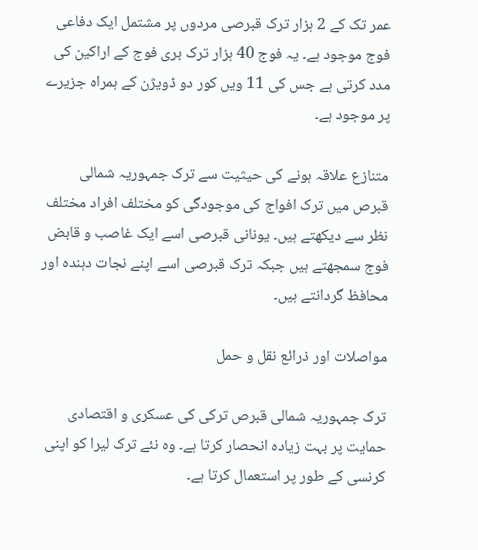عمر تک کے 2 ہزار ترک قبرصی مردوں پر مشتمل ایک دفاعی فوج موجود ہے۔ یہ فوج 40 ہزار ترک بری فوج کے اراکین کی مدد کرتی ہے جس کی 11 ویں کور دو ڈویژن کے ہمراہ جزیرے پر موجود ہے۔

متنازع علاقہ ہونے کی حیثيت سے ترک جمہوریہ شمالی قبرص میں ترک افواج کی موجودگی کو مختلف افراد مختلف نظر سے دیکھتے ہیں۔ یونانی قبرصی اسے ایک غاصب و قابض فوج سمجھتے ہیں جبکہ ترک قبرصی اسے اپنے نجات دہندہ اور محافظ گردانتے ہیں۔

مواصلات اور ذرائع نقل و حمل

ترک جمہوریہ شمالی قبرص ترکی کی عسکری و اقتصادی حمایت پر بہت زيادہ انحصار کرتا ہے۔ وہ نئے ترک لیرا کو اپنی کرنسی کے طور پر استعمال کرتا ہے۔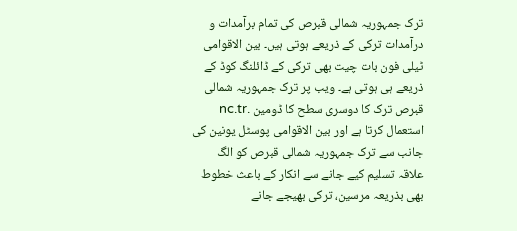ترک جمہوریہ شمالی قبرص کی تمام برآمدات و درآمدات ترکی کے ذریعے ہوتی ہیں۔ بین الاقوامی ٹیلی فون بات چیت بھی ترکی کے ڈائلنگ کوڈ کے ذریعے ہی ہوتی ہے۔ ویب پر ترک جمہوریہ شمالی قبرص ترک کا دوسری سطح کا ڈومین .nc.tr استعمال کرتا ہے اور بین الاقوامی پوسٹل یونین کی جانب سے ترک جمہوریہ شمالی قبرص کو الگ علاقہ تسلیم کیے جانے سے انکار کے باعث خطوط بھی بذریعہ مرسین، ترکی بھیجے جانے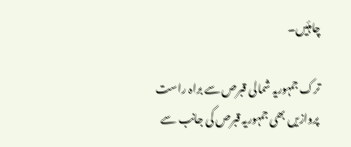چاہئیں۔

ترک جمہوریہ شمالی قبرص سے براہ راست پروازیں بھی جمہوریہ قبرص کی جانب سے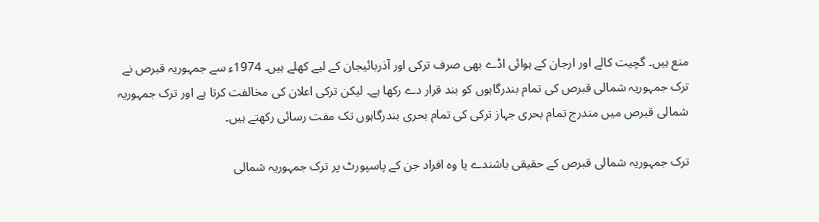منع ہیں۔ گچیت کالے اور ارجان کے ہوائی اڈے بھی صرف ترکی اور آذربائیجان کے لیے کھلے ہیں۔ 1974ء سے جمہوریہ قبرص نے ترک جمہوریہ شمالی قبرص کی تمام بندرگاہوں کو بند قرار دے رکھا ہے۔ لیکن ترکی اعلان کی مخالفت کرتا ہے اور ترک جمہوریہ شمالی قبرص میں مندرج تمام بحری جہاز ترکی کی تمام بحری بندرگاہوں تک مفت رسائی رکھتے ہیں۔

ترک جمہوریہ شمالی قبرص کے حقیقی باشندے یا وہ افراد جن کے پاسپورٹ پر ترک جمہوریہ شمالی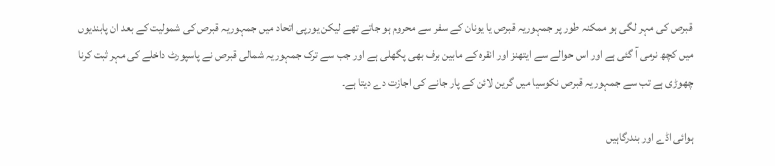قبرص کی مہر لگی ہو ممکنہ طور پر جمہوریہ قبرص یا یونان کے سفر سے محروم ہو جاتے تھے لیکن یورپی اتحاد میں جمہوریہ قبرص کی شمولیت کے بعد ان پابندیوں میں کچھ نرمی آ گئی ہے اور اس حوالے سے ایتھنز اور انقرہ کے مابین برف بھی پگھلی ہے اور جب سے ترک جمہوریہ شمالی قبرص نے پاسپورٹ داخلے کی مہر ثبت کرنا چھوڑی ہے تب سے جمہوریہ قبرص نکوسیا میں گرین لائن کے پار جانے کی اجازت دے دیتا ہے۔

ہوائی اڈے اور بندرگاہیں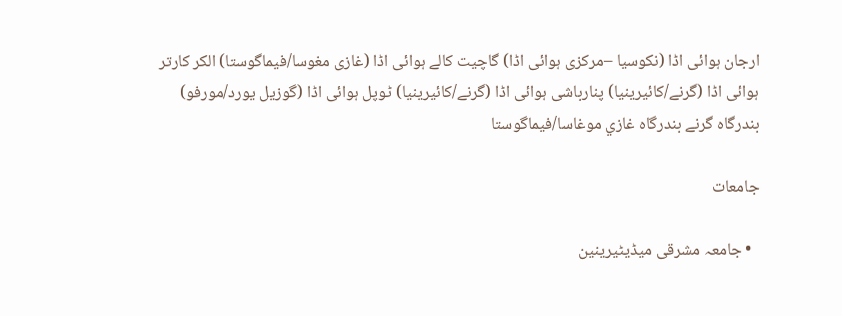ارجان ہوائی اڈا (نکوسیا –مرکزی ہوائی اڈا) گاچیت کالے ہوائی اڈا (غازی مغوسا/فیماگوستا) الکر کارتر ہوائی اڈا (گرنے/کائیرینیا) پنارباشی ہوائی اڈا (گرنے/کائیرینیا) ٹوپل ہوائی اڈا (گوزیل یورد/مورفو) بندرگاہ گرنے بندرگاہ غازي موغاسا/فیماگوستا

جامعات

  • جامعہ مشرقی میڈیٹیرینین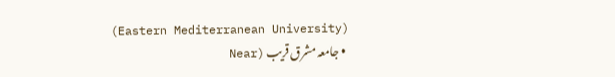(Eastern Mediterranean University)
  • جامعہ مشرق قریب (Near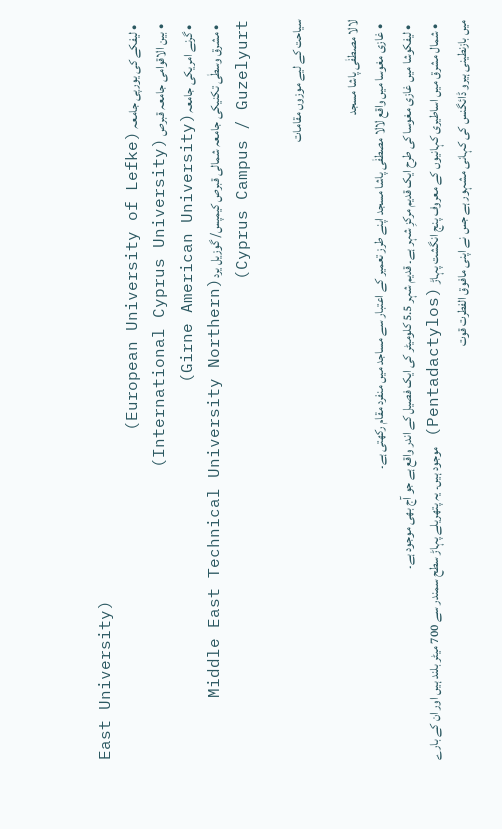East University)
  • لیفکے کی یورپی جامعہ (European University of Lefke)
  • بین الاقوامی جامعہ قبرص (International Cyprus University)
  • گرنے امریکی جامعہ(Girne American University)
  • مشرق وسطٰی تکنیکی جامعہ شمالی قبرص کیمپس/ گوزیل یرد(Middle East Technical University Northern Cyprus Campus / Guzelyurt)

سیاحت کے لیے موزوں مقامات

لالا مصطفٰی پاشا مسجد
  • غازی مغوسا میں واقع لالا مصطفٰی پاشا مسجد اپنے طرز تعمیر کے اعتبار سے مساجد میں منفرد مقام رکھتی ہے۔
  • لیفکوشا میں غازی مغوسا کی طرح ایک قدیم مرکزِ شہر ہے۔ قدیم شہر 5.5 کلومیٹر کی ایک فصیل کے اندر واقع ہے جو آج بھی موجود ہے۔
  • شمال مشرق میں اساطیری کہانیوں کے معروف پنج انگشت پہاڑ (Pentadactylos) موجود ہیں۔ یہ پتھریلے پہاڑ سطح سمندر سے 700 میٹر بلند ہیں اور ان کے بارے میں بازنطینی ہیرو ڈائگنس کی کہانی مشہور ہے جس نے اپنی مافوق الفطرت قوت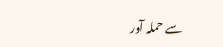سے حملہ آور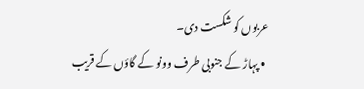عربوں کو شکست دی۔
  • پہاڑ کے جنوبی طرف وونو کے گاؤں کے قریب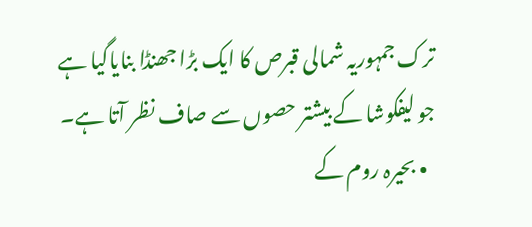ترک جمہوریہ شمالی قبرص کا ایک بڑا جھنڈا بنایاگیا ہے جو لیفکوشا کے بیشتر حصوں سے صاف نظر آتا ہے۔
  • بحیرہ روم کے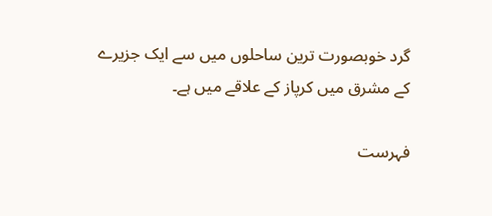گرد خوبصورت ترین ساحلوں میں سے ایک جزیرے کے مشرق میں کرپاز کے علاقے میں ہے۔

فہرست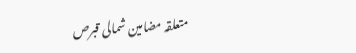متعلقہ مضامین شمالی قبرص